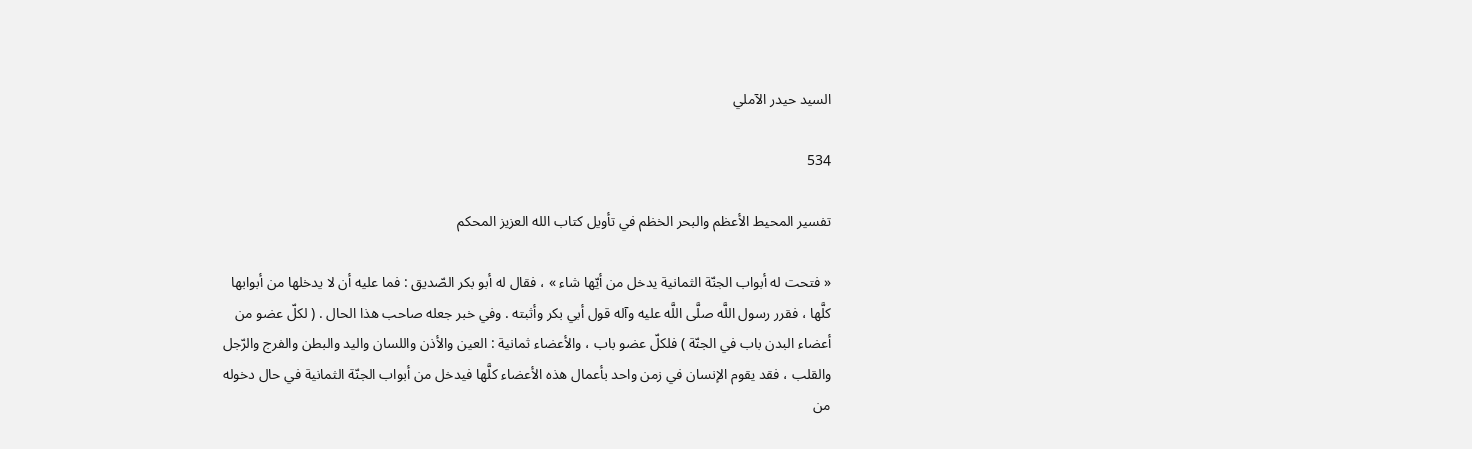السيد حيدر الآملي

534

تفسير المحيط الأعظم والبحر الخظم في تأويل كتاب الله العزيز المحكم

« فتحت له أبواب الجنّة الثمانية يدخل من أيّها شاء » ، فقال له أبو بكر الصّديق : فما عليه أن لا يدخلها من أبوابها كلَّها ، فقرر رسول اللَّه صلَّى اللَّه عليه وآله قول أبي بكر وأثبته . وفي خبر جعله صاحب هذا الحال . ( لكلّ عضو من أعضاء البدن باب في الجنّة ) فلكلّ عضو باب ، والأعضاء ثمانية : العين والأذن واللسان واليد والبطن والفرج والرّجل والقلب ، فقد يقوم الإنسان في زمن واحد بأعمال هذه الأعضاء كلَّها فيدخل من أبواب الجنّة الثمانية في حال دخوله من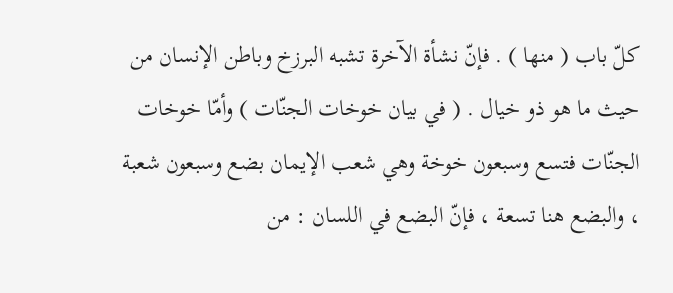كلّ باب ( منها ) . فإنّ نشأة الآخرة تشبه البرزخ وباطن الإنسان من حيث ما هو ذو خيال . ( في بيان خوخات الجنّات ) وأمّا خوخات الجنّات فتسع وسبعون خوخة وهي شعب الإيمان بضع وسبعون شعبة ، والبضع هنا تسعة ، فإنّ البضع في اللسان : من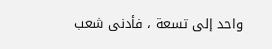واحد إلى تسعة ، فأدنى شعب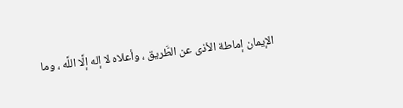الإيمان إماطة الأذى عن الطَّريق ، وأعلاه لا إله إلَّا اللَّه ، وما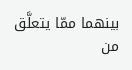بينهما ممّا يتعلَّق من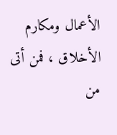الأعمال ومكارم الأخلاق ، فمن أتى من